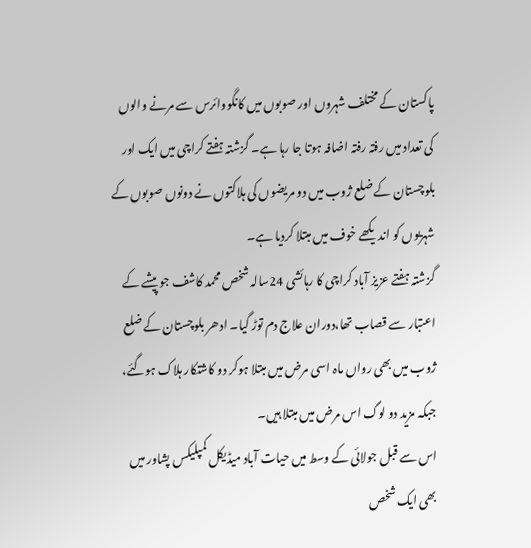پاکستان کے مختلف شہروں اور صوبوں میں کانگووائرس سے مرنے والوں کی تعداد میں رفتہ رفتہ اضافہ ہوتا جا رہا ہے۔ گزشتہ ہفتے کراچی میں ایک اور بلوچستان کے ضلع ژوب میں دو مریضوں کی ہلاکتوں نے دونوں صوبوں کے شہریوں کو اندیکھے خوف میں مبتلا کردیا ہے۔
گزشتہ ہفتے عزیز آباد کراچی کا رہائشی 24سالہ شخص محمد کاشف جو پیشے کے اعتبار سے قصاب تھا،دوران علاج دم توڑ گیا۔ ادھر بلوچستان کے ضلع ژوب میں بھی رواں ماہ اسی مرض میں مبتلا ہوکر دو کاشتکار ہلاک ہوگئے، جبکہ مزید دو لوگ اس مرض میں مبتلا ہیں۔
اس سے قبل جولائی کے وسط میں حیات آباد میڈیکل کمپلیکس پشاور میں بھی ایک شخص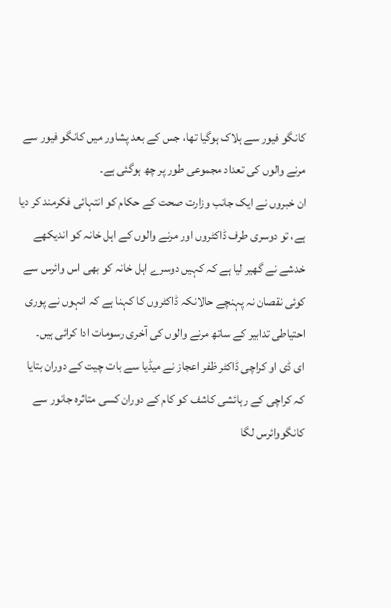کانگو فیور سے ہلاک ہوگیا تھا، جس کے بعد پشاور میں کانگو فیور سے مرنے والوں کی تعداد مجموعی طور پر چھ ہوگئی ہے۔
ان خبروں نے ایک جانب وزارت صحت کے حکام کو انتہائی فکرمند کر دیا ہے، تو دوسری طرف ڈاکٹروں اور مرنے والوں کے اہل خانہ کو اندیکھے خدشے نے گھیر لیا ہے کہ کہیں دوسرے اہل خانہ کو بھی اس وائرس سے کوئی نقصان نہ پہنچے حالانکہ ڈاکٹروں کا کہنا ہے کہ انہوں نے پوری احتیاطی تدابیر کے ساتھ مرنے والوں کی آخری رسومات ادا کرائی ہیں۔
ای ڈی او کراچی ڈاکٹر ظفر اعجاز نے میڈیا سے بات چیت کے دوران بتایا کہ کراچی کے رہائشی کاشف کو کام کے دوران کسی متاثرہ جانور سے کانگووائرس لگا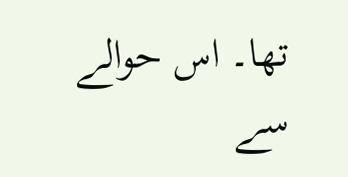تھا۔ اس حوالے سے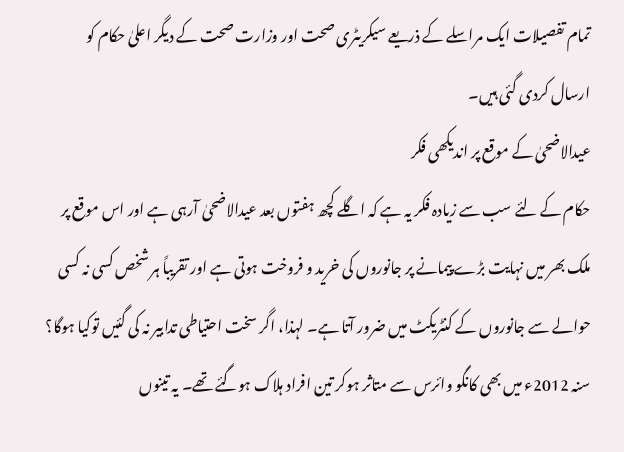تمام تفصیلات ایک مراسلے کے ذریعے سیکریٹری صحت اور وزارت صحت کے دیگر اعلیٰ حکام کو ارسال کردی گئی ہیں۔
عیدالاضحیٰ کے موقع پر اندیکھی فکر
حکام کے لئے سب سے زیادہ فکر یہ ہے کہ اگلے کچھ ہفتوں بعد عیدالاضحیٰ آرہی ہے اور اس موقع پر ملک بھر میں نہایت بڑے پیمانے پر جانوروں کی خرید و فروخت ہوتی ہے اور تقریباً ہر شخص کسی نہ کسی حوالے سے جانوروں کے کنٹریکٹ میں ضرور آتا ہے۔ لہذا، اگر سخت احتیاطی تدابیر نہ کی گئیں توکیا ہوگا؟
سنہ 2012ء میں بھی کانگو وائرس سے متاثر ہوکر تین افراد ہلاک ہوگئے تھے۔ یہ تینوں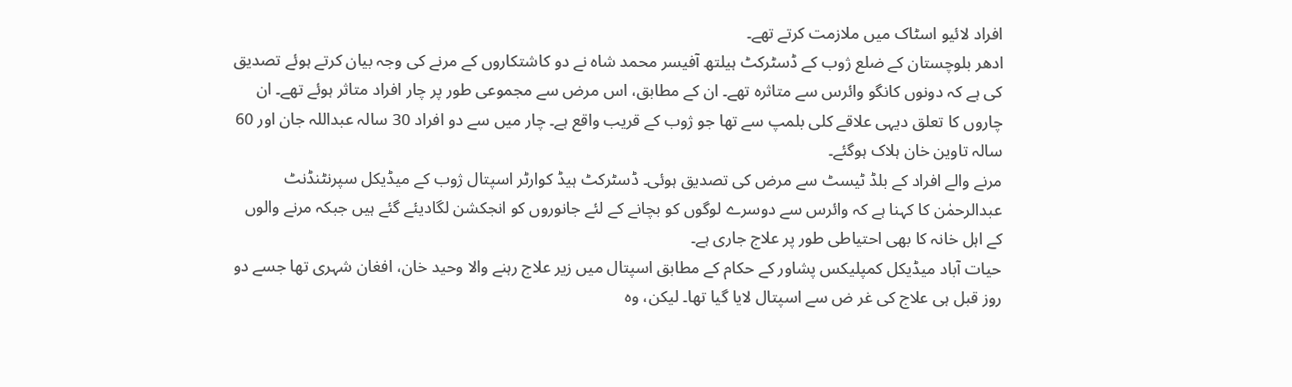افراد لائیو اسٹاک میں ملازمت کرتے تھے۔
ادھر بلوچستان کے ضلع ژوب کے ڈسٹرکٹ ہیلتھ آفیسر محمد شاہ نے دو کاشتکاروں کے مرنے کی وجہ بیان کرتے ہوئے تصدیق کی ہے کہ دونوں کانگو وائرس سے متاثرہ تھے۔ ان کے مطابق، اس مرض سے مجموعی طور پر چار افراد متاثر ہوئے تھے۔ ان چاروں کا تعلق دیہی علاقے کلی بلمپ سے تھا جو ژوب کے قریب واقع ہے۔ چار میں سے دو افراد 30 سالہ عبداللہ جان اور 60 سالہ تاوین خان ہلاک ہوگئے۔
مرنے والے افراد کے بلڈ ٹیسٹ سے مرض کی تصدیق ہوئی۔ ڈسٹرکٹ ہیڈ کوارٹر اسپتال ژوب کے میڈیکل سپرنٹنڈنٹ عبدالرحمٰن کا کہنا ہے کہ وائرس سے دوسرے لوگوں کو بچانے کے لئے جانوروں کو انجکشن لگادیئے گئے ہیں جبکہ مرنے والوں کے اہل خانہ کا بھی احتیاطی طور پر علاج جاری ہے۔
حیات آباد میڈیکل کمپلیکس پشاور کے حکام کے مطابق اسپتال میں زیر علاج رہنے والا وحید خان، افغان شہری تھا جسے دو روز قبل ہی علاج کی غر ض سے اسپتال لایا گیا تھا۔ لیکن، وہ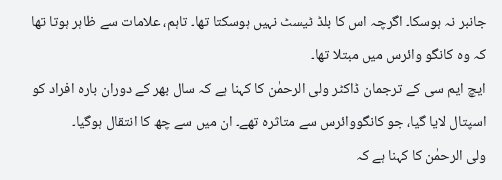جانبر نہ ہوسکا۔ اگرچہ اس کا بلڈ ٹیسٹ نہیں ہوسکتا تھا۔ تاہم، علامات سے ظاہر ہوتا تھا کہ وہ کانگو وائرس میں مبتلا تھا۔
ایچ ایم سی کے ترجمان ڈاکٹر ولی الرحمٰن کا کہنا ہے کہ سال بھر کے دوران بارہ افراد کو اسپتال لایا گیا، جو کانگووائرس سے متاثرہ تھے۔ ان میں سے چھ کا انتقال ہوگیا۔
ولی الرحمٰن کا کہنا ہے کہ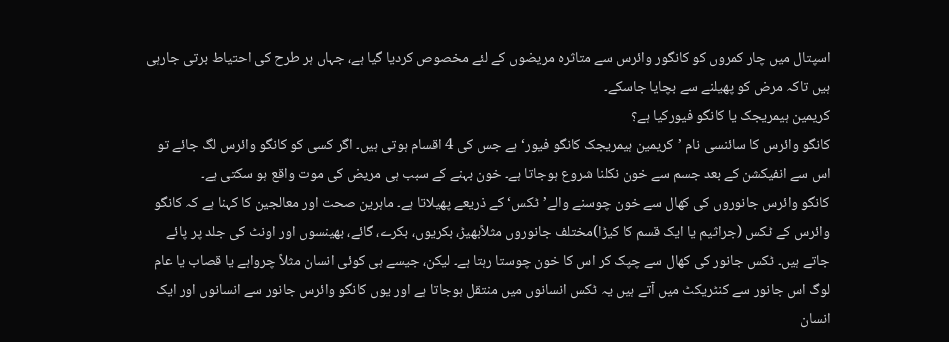اسپتال میں چار کمروں کو کانگور وائرس سے متاثرہ مریضوں کے لئے مخصوص کردیا گیا ہے، جہاں ہر طرح کی احتیاط برتی جارہی ہیں تاکہ مرض کو پھیلنے سے بچایا جاسکے۔
کریمین ہیمریجک یا کانگو فیورکیا ہے؟
کانگو وائرس کا سائنسی نام ’کریمین ہیمریجک کانگو فیور‘ ہے جس کی 4 اقسام ہوتی ہیں۔ اگر کسی کو کانگو وائرس لگ جائے تو اس سے انفیکشن کے بعد جسم سے خون نکلنا شروع ہوجاتا ہے۔ خون بہنے کے سبب ہی مریض کی موت واقع ہو سکتی ہے۔
کانگو وائرس جانوروں کی کھال سے خون چوسنے والے’ٹکس‘ کے ذریعے پھیلاتا ہے۔ ماہرین صحت اور معالجین کا کہنا ہے کہ کانگو وائرس کے ٹکس (جراثیم یا ایک قسم کا کیڑا)مختلف جانوروں مثلاًبھیڑ، بکریوں، بکرے، گائے، بھینسوں اور اونٹ کی جلد پر پائے جاتے ہیں۔ ٹکس جانور کی کھال سے چپک کر اس کا خون چوستا رہتا ہے۔ لیکن، جیسے ہی کوئی انسان مثلاً چرواہے یا قصاب یا عام لوگ اس جانور سے کنٹریکٹ میں آتے ہیں یہ ٹکس انسانوں میں منتقل ہوجاتا ہے اور یوں کانگو وائرس جانور سے انسانوں اور ایک انسان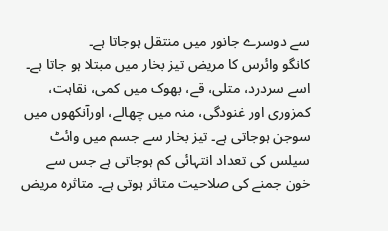سے دوسرے جانور میں منتقل ہوجاتا ہے۔
کانگو وائرس کا مریض تیز بخار میں مبتلا ہو جاتا ہے۔ اسے سردرد، متلی، قے، بھوک میں کمی، نقاہت، کمزوری اور غنودگی، منہ میں چھالے، اورآنکھوں میں سوجن ہوجاتی ہے۔ تیز بخار سے جسم میں وائٹ سیلس کی تعداد انتہائی کم ہوجاتی ہے جس سے خون جمنے کی صلاحیت متاثر ہوتی ہے۔ متاثرہ مریض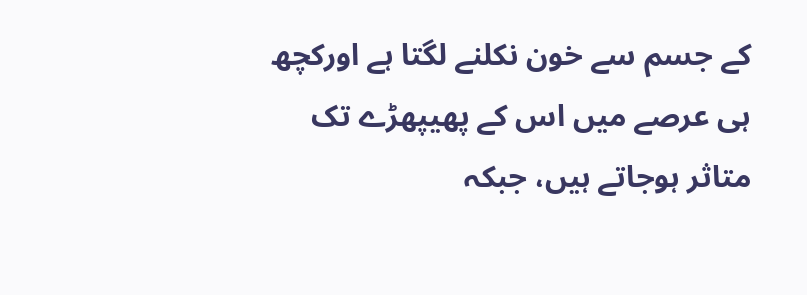کے جسم سے خون نکلنے لگتا ہے اورکچھ ہی عرصے میں اس کے پھیپھڑے تک متاثر ہوجاتے ہیں، جبکہ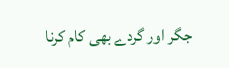جگر اور گردے بھی کام کرنا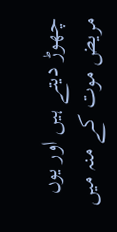چھوڑ دیتے ہیں اور یوں مریض موت کے منہ میں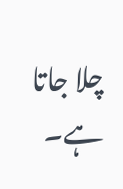چلا جاتا ہے۔